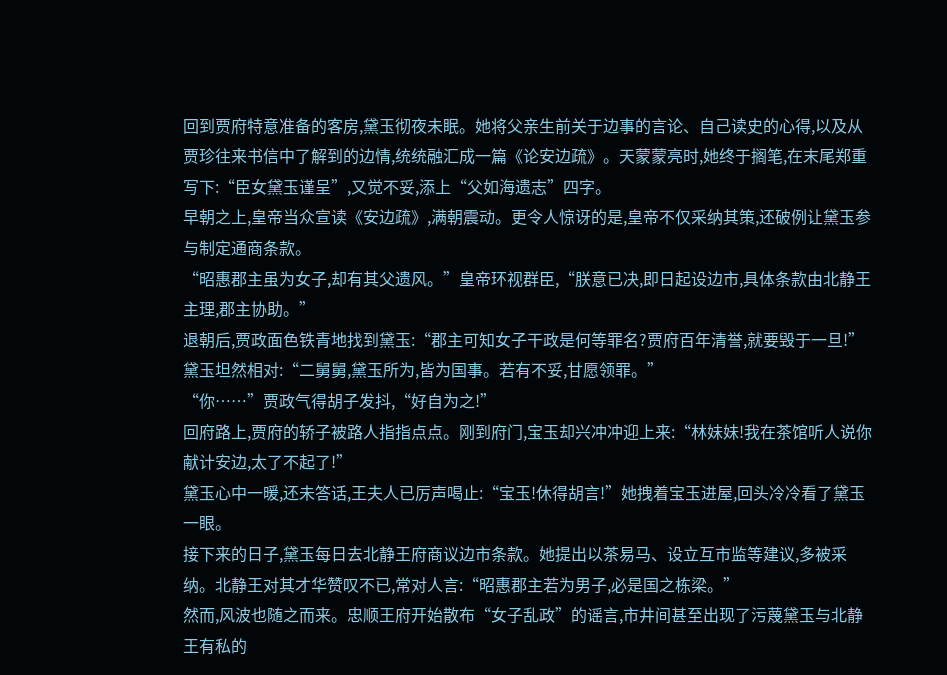回到贾府特意准备的客房,黛玉彻夜未眠。她将父亲生前关于边事的言论、自己读史的心得,以及从贾珍往来书信中了解到的边情,统统融汇成一篇《论安边疏》。天蒙蒙亮时,她终于搁笔,在末尾郑重写下:“臣女黛玉谨呈”,又觉不妥,添上“父如海遗志”四字。
早朝之上,皇帝当众宣读《安边疏》,满朝震动。更令人惊讶的是,皇帝不仅采纳其策,还破例让黛玉参与制定通商条款。
“昭惠郡主虽为女子,却有其父遗风。”皇帝环视群臣,“朕意已决,即日起设边市,具体条款由北静王主理,郡主协助。”
退朝后,贾政面色铁青地找到黛玉:“郡主可知女子干政是何等罪名?贾府百年清誉,就要毁于一旦!”
黛玉坦然相对:“二舅舅,黛玉所为,皆为国事。若有不妥,甘愿领罪。”
“你……”贾政气得胡子发抖,“好自为之!”
回府路上,贾府的轿子被路人指指点点。刚到府门,宝玉却兴冲冲迎上来:“林妹妹!我在茶馆听人说你献计安边,太了不起了!”
黛玉心中一暖,还未答话,王夫人已厉声喝止:“宝玉!休得胡言!”她拽着宝玉进屋,回头冷冷看了黛玉一眼。
接下来的日子,黛玉每日去北静王府商议边市条款。她提出以茶易马、设立互市监等建议,多被采纳。北静王对其才华赞叹不已,常对人言:“昭惠郡主若为男子,必是国之栋梁。”
然而,风波也随之而来。忠顺王府开始散布“女子乱政”的谣言,市井间甚至出现了污蔑黛玉与北静王有私的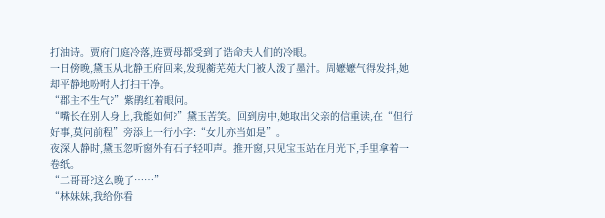打油诗。贾府门庭冷落,连贾母都受到了诰命夫人们的冷眼。
一日傍晚,黛玉从北静王府回来,发现蘅芜苑大门被人泼了墨汁。周嬷嬷气得发抖,她却平静地吩咐人打扫干净。
“郡主不生气?”紫鹃红着眼问。
“嘴长在别人身上,我能如何?”黛玉苦笑。回到房中,她取出父亲的信重读,在“但行好事,莫问前程”旁添上一行小字:“女儿亦当如是”。
夜深人静时,黛玉忽听窗外有石子轻叩声。推开窗,只见宝玉站在月光下,手里拿着一卷纸。
“二哥哥?这么晚了……”
“林妹妹,我给你看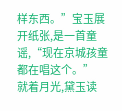样东西。”宝玉展开纸张,是一首童谣,“现在京城孩童都在唱这个。”
就着月光,黛玉读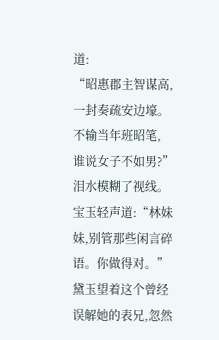道:
“昭惠郡主智谋高,
一封奏疏安边壕。
不输当年班昭笔,
谁说女子不如男?”
泪水模糊了视线。宝玉轻声道:“林妹妹,别管那些闲言碎语。你做得对。”
黛玉望着这个曾经误解她的表兄,忽然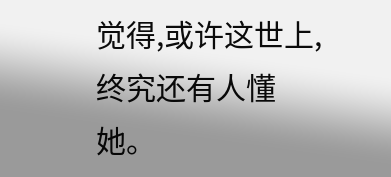觉得,或许这世上,终究还有人懂她。